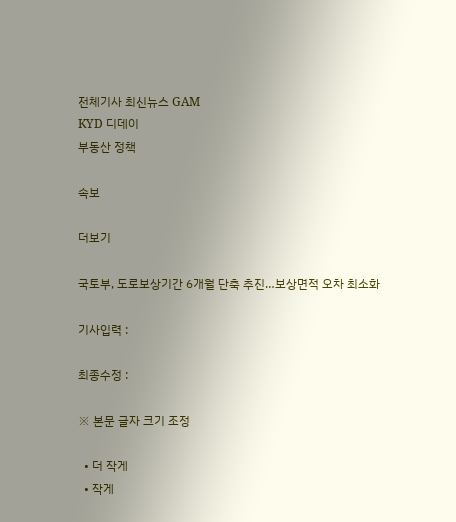전체기사 최신뉴스 GAM
KYD 디데이
부동산 정책

속보

더보기

국토부, 도로보상기간 6개월 단축 추진…보상면적 오차 최소화

기사입력 :

최종수정 :

※ 본문 글자 크기 조정

  • 더 작게
  • 작게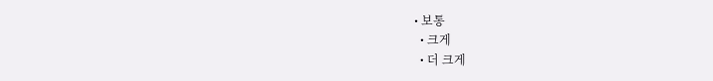• 보통
  • 크게
  • 더 크게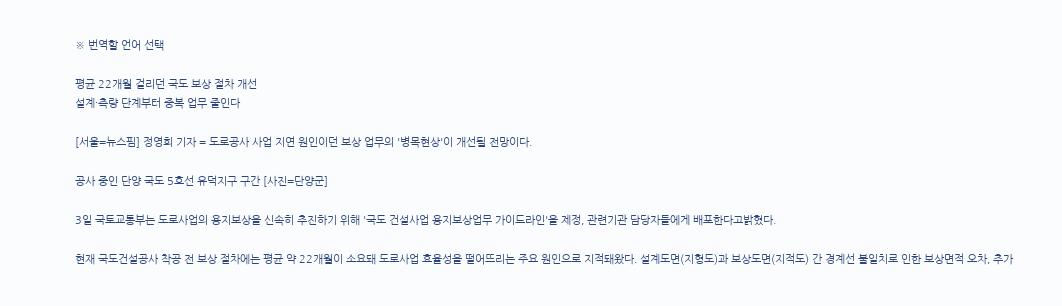※ 번역할 언어 선택

평균 22개월 걸리던 국도 보상 절차 개선
설계·측량 단계부터 중복 업무 줄인다

[서울=뉴스핌] 정영희 기자 = 도로공사 사업 지연 원인이던 보상 업무의 '병목현상'이 개선될 전망이다.

공사 중인 단양 국도 5호선 유덕지구 구간 [사진=단양군]

3일 국토교통부는 도로사업의 용지보상을 신속히 추진하기 위해 '국도 건설사업 용지보상업무 가이드라인'을 제정, 관련기관 담당자들에게 배포한다고밝혔다.

현재 국도건설공사 착공 전 보상 절차에는 평균 약 22개월이 소요돼 도로사업 효율성을 떨어뜨리는 주요 원인으로 지적돼왔다. 설계도면(지형도)과 보상도면(지적도) 간 경계선 불일치로 인한 보상면적 오차, 추가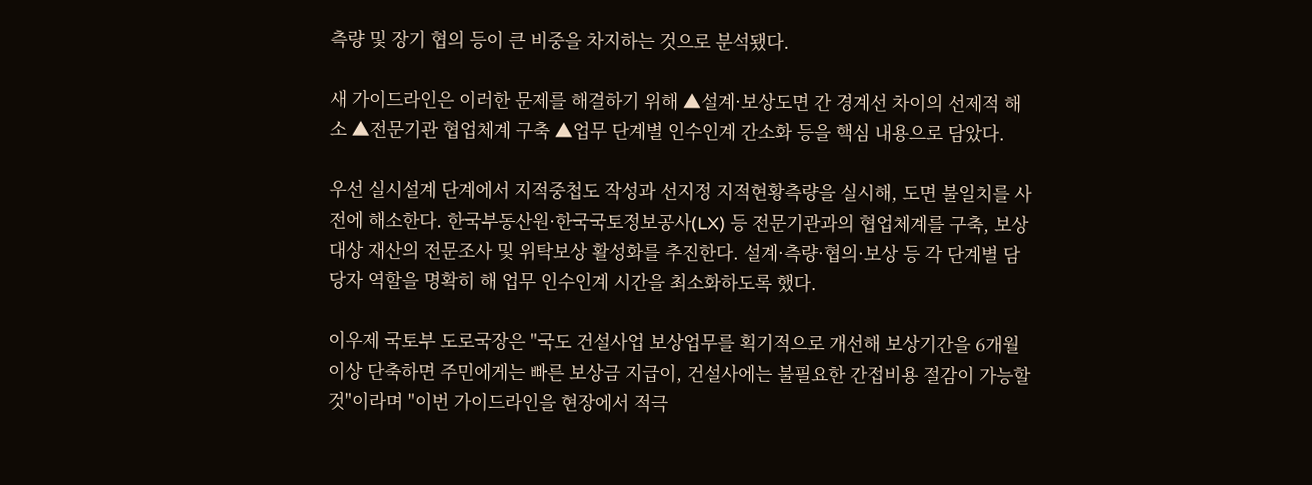측량 및 장기 협의 등이 큰 비중을 차지하는 것으로 분석됐다.

새 가이드라인은 이러한 문제를 해결하기 위해 ▲설계·보상도면 간 경계선 차이의 선제적 해소 ▲전문기관 협업체계 구축 ▲업무 단계별 인수인계 간소화 등을 핵심 내용으로 담았다.

우선 실시설계 단계에서 지적중첩도 작성과 선지정 지적현황측량을 실시해, 도면 불일치를 사전에 해소한다. 한국부동산원·한국국토정보공사(LX) 등 전문기관과의 협업체계를 구축, 보상대상 재산의 전문조사 및 위탁보상 활성화를 추진한다. 설계·측량·협의·보상 등 각 단계별 담당자 역할을 명확히 해 업무 인수인계 시간을 최소화하도록 했다.

이우제 국토부 도로국장은 "국도 건설사업 보상업무를 획기적으로 개선해 보상기간을 6개월 이상 단축하면 주민에게는 빠른 보상금 지급이, 건설사에는 불필요한 간접비용 절감이 가능할 것"이라며 "이번 가이드라인을 현장에서 적극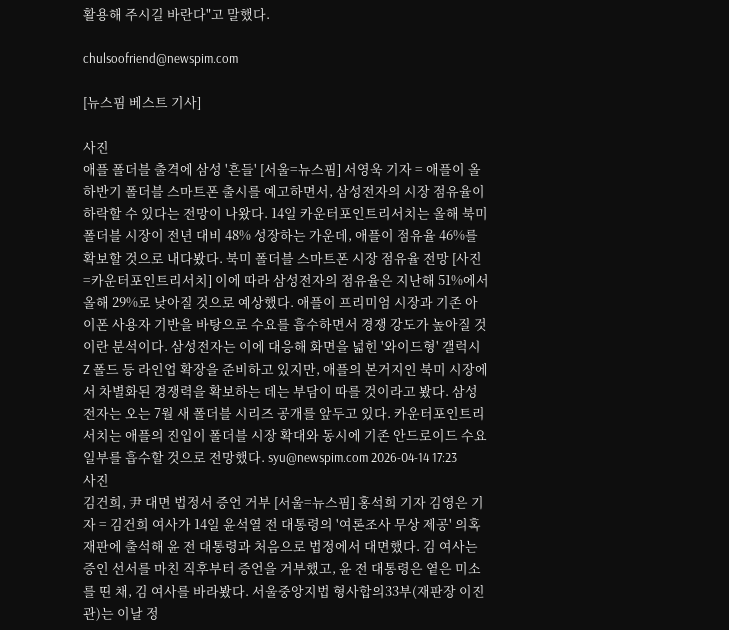활용해 주시길 바란다"고 말했다.

chulsoofriend@newspim.com

[뉴스핌 베스트 기사]

사진
애플 폴더블 출격에 삼성 '흔들' [서울=뉴스핌] 서영욱 기자 = 애플이 올 하반기 폴더블 스마트폰 출시를 예고하면서, 삼성전자의 시장 점유율이 하락할 수 있다는 전망이 나왔다. 14일 카운터포인트리서치는 올해 북미 폴더블 시장이 전년 대비 48% 성장하는 가운데, 애플이 점유율 46%를 확보할 것으로 내다봤다. 북미 폴더블 스마트폰 시장 점유율 전망 [사진=카운터포인트리서치] 이에 따라 삼성전자의 점유율은 지난해 51%에서 올해 29%로 낮아질 것으로 예상했다. 애플이 프리미엄 시장과 기존 아이폰 사용자 기반을 바탕으로 수요를 흡수하면서 경쟁 강도가 높아질 것이란 분석이다. 삼성전자는 이에 대응해 화면을 넓힌 '와이드형' 갤럭시 Z 폴드 등 라인업 확장을 준비하고 있지만, 애플의 본거지인 북미 시장에서 차별화된 경쟁력을 확보하는 데는 부담이 따를 것이라고 봤다. 삼성전자는 오는 7월 새 폴더블 시리즈 공개를 앞두고 있다. 카운터포인트리서치는 애플의 진입이 폴더블 시장 확대와 동시에 기존 안드로이드 수요 일부를 흡수할 것으로 전망했다. syu@newspim.com 2026-04-14 17:23
사진
김건희, 尹 대면 법정서 증언 거부 [서울=뉴스핌] 홍석희 기자 김영은 기자 = 김건희 여사가 14일 윤석열 전 대통령의 '여론조사 무상 제공' 의혹 재판에 출석해 윤 전 대통령과 처음으로 법정에서 대면했다. 김 여사는 증인 선서를 마친 직후부터 증언을 거부했고, 윤 전 대통령은 옅은 미소를 띤 채, 김 여사를 바라봤다. 서울중앙지법 형사합의33부(재판장 이진관)는 이날 정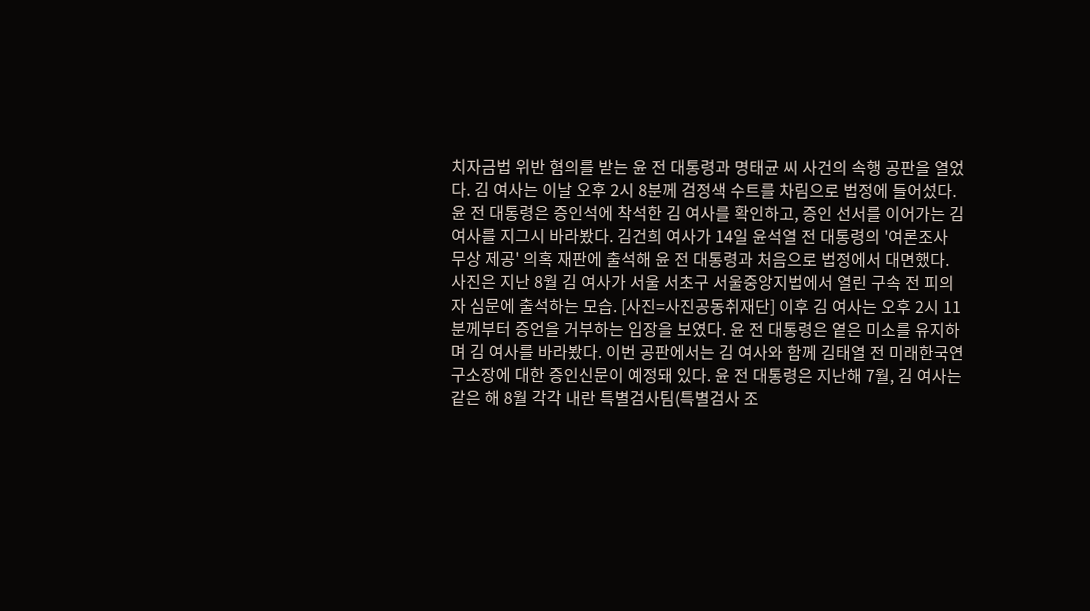치자금법 위반 혐의를 받는 윤 전 대통령과 명태균 씨 사건의 속행 공판을 열었다. 김 여사는 이날 오후 2시 8분께 검정색 수트를 차림으로 법정에 들어섰다. 윤 전 대통령은 증인석에 착석한 김 여사를 확인하고, 증인 선서를 이어가는 김 여사를 지그시 바라봤다. 김건희 여사가 14일 윤석열 전 대통령의 '여론조사 무상 제공' 의혹 재판에 출석해 윤 전 대통령과 처음으로 법정에서 대면했다. 사진은 지난 8월 김 여사가 서울 서초구 서울중앙지법에서 열린 구속 전 피의자 심문에 출석하는 모습. [사진=사진공동취재단] 이후 김 여사는 오후 2시 11분께부터 증언을 거부하는 입장을 보였다. 윤 전 대통령은 옅은 미소를 유지하며 김 여사를 바라봤다. 이번 공판에서는 김 여사와 함께 김태열 전 미래한국연구소장에 대한 증인신문이 예정돼 있다. 윤 전 대통령은 지난해 7월, 김 여사는 같은 해 8월 각각 내란 특별검사팀(특별검사 조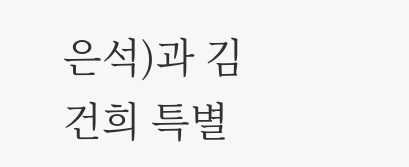은석)과 김건희 특별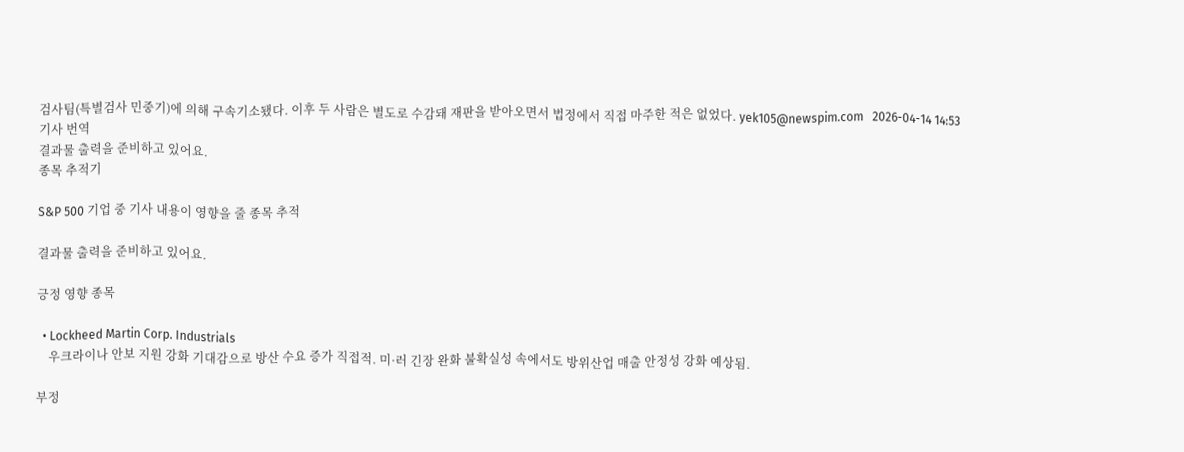검사팀(특별검사 민중기)에 의해 구속기소됐다. 이후 두 사람은 별도로 수감돼 재판을 받아오면서 법정에서 직접 마주한 적은 없었다. yek105@newspim.com   2026-04-14 14:53
기사 번역
결과물 출력을 준비하고 있어요.
종목 추적기

S&P 500 기업 중 기사 내용이 영향을 줄 종목 추적

결과물 출력을 준비하고 있어요.

긍정 영향 종목

  • Lockheed Martin Corp. Industrials
    우크라이나 안보 지원 강화 기대감으로 방산 수요 증가 직접적. 미·러 긴장 완화 불확실성 속에서도 방위산업 매출 안정성 강화 예상됨.

부정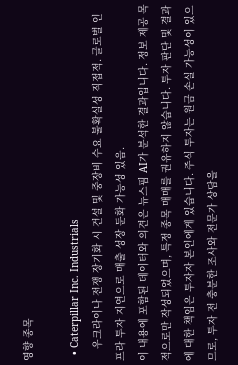영향 종목

  • Caterpillar Inc. Industrials
    우크라이나 전쟁 장기화 시 건설 및 중장비 수요 불확실성 직접적. 글로벌 인프라 투자 지연으로 매출 성장 둔화 가능성 있음.
이 내용에 포함된 데이터와 의견은 뉴스핌 AI가 분석한 결과입니다. 정보 제공 목적으로만 작성되었으며, 특정 종목 매매를 권유하지 않습니다. 투자 판단 및 결과에 대한 책임은 투자자 본인에게 있습니다. 주식 투자는 원금 손실 가능성이 있으므로, 투자 전 충분한 조사와 전문가 상담을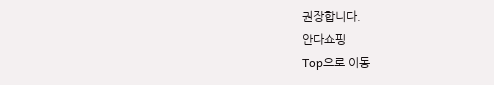권장합니다.
안다쇼핑
Top으로 이동